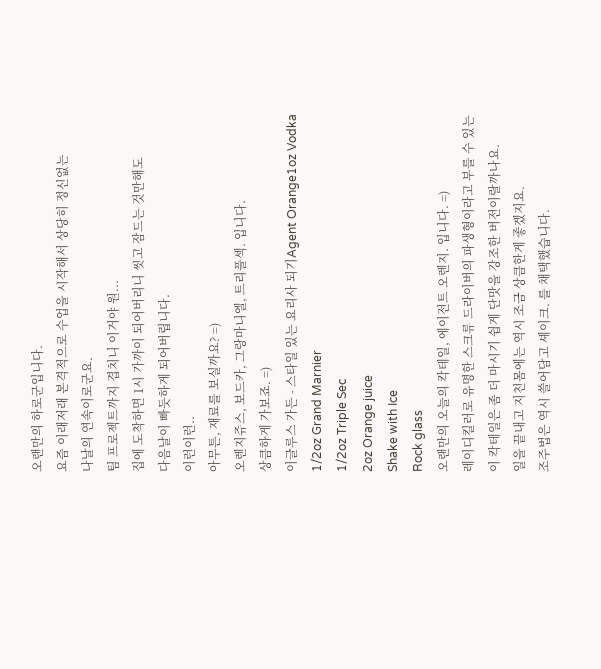오랜만의 하로군입니다.
요즘 이래저래 본격적으로 수업을 시작해서 상당히 정신없는
나날의 연속이로군요.
팀 프로젝트까지 겹치니 이거야 원...
집에 도착하면 1시 가까이 되어버리니 씻고 잠드는 것만해도
다음날이 빠듯하게 되어버립니다.
이런이런..
아무튼, 재료를 보실까요? =)
오렌지쥬스, 보드카, 그랑마니엘, 트리플섹. 입니다.
상큼하게 가보죠. =)
이글루스 가든 - 스타일 있는 요리사 되기Agent Orange1oz Vodka
1/2oz Grand Marnier
1/2oz Triple Sec
2oz Orange juice
Shake with Ice
Rock glass
오랜만의 오늘의 칵테일, 에이전트 오렌지. 입니다. =)
레이디킬러로 유명한 스크류 드라이버의 파생형이라고 부를 수 있는
이 칵테일은 좀 더 마시기 쉽게 단맛을 강조한 버전이랄까나요.
일을 끝내고 지친몸에는 역시 조금 상큼한게 좋겠지요.
조주법은 역시 쓸어담고 셰이크. 를 채택했습니다.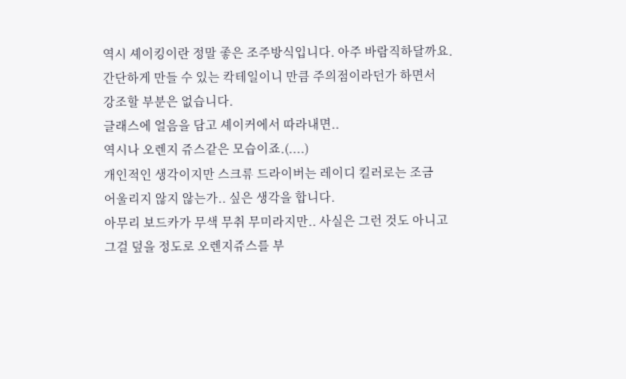역시 셰이킹이란 정말 좋은 조주방식입니다. 아주 바람직하달까요.
간단하게 만들 수 있는 칵테일이니 만큼 주의점이라던가 하면서
강조할 부분은 없습니다.
글래스에 얼음을 담고 셰이커에서 따라내면..
역시나 오렌지 쥬스같은 모습이죠.(....)
개인적인 생각이지만 스크류 드라이버는 레이디 킬러로는 조금
어울리지 않지 않는가.. 싶은 생각을 합니다.
아무리 보드카가 무색 무취 무미라지만.. 사실은 그런 것도 아니고
그걸 덮을 정도로 오렌지쥬스를 부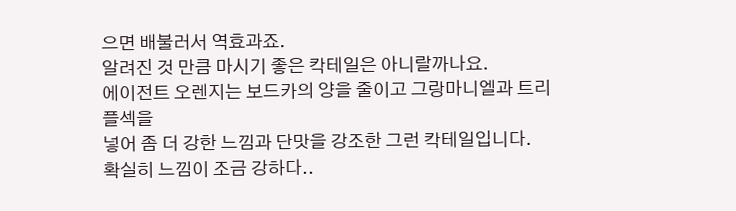으면 배불러서 역효과죠.
알려진 것 만큼 마시기 좋은 칵테일은 아니랄까나요.
에이전트 오렌지는 보드카의 양을 줄이고 그랑마니엘과 트리플섹을
넣어 좀 더 강한 느낌과 단맛을 강조한 그런 칵테일입니다.
확실히 느낌이 조금 강하다..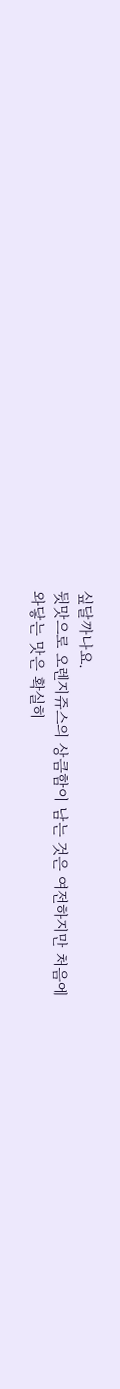싶달까나요.
뒷맛으로 오렌지쥬스의 상큼함이 남는 것은 여전하지만 처음에
와닿는 맛은 확실히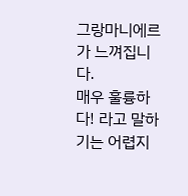그랑마니에르가 느껴집니다.
매우 훌륭하다! 라고 말하기는 어렵지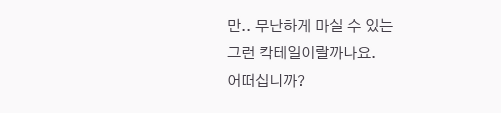만.. 무난하게 마실 수 있는
그런 칵테일이랄까나요.
어떠십니까?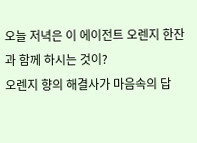오늘 저녁은 이 에이전트 오렌지 한잔과 함께 하시는 것이?
오렌지 향의 해결사가 마음속의 답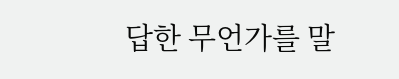답한 무언가를 말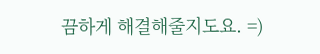끔하게 해결해줄지도요. =)